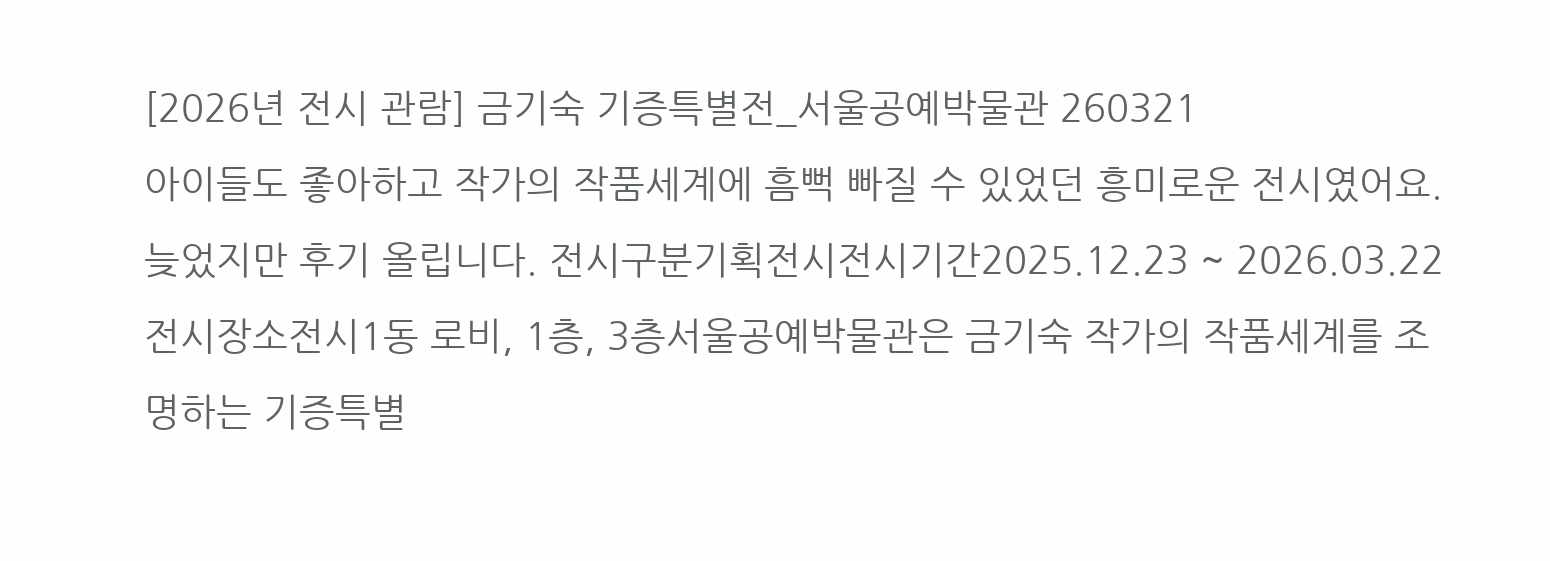[2026년 전시 관람] 금기숙 기증특별전_서울공예박물관 260321
아이들도 좋아하고 작가의 작품세계에 흠뻑 빠질 수 있었던 흥미로운 전시였어요. 늦었지만 후기 올립니다. 전시구분기획전시전시기간2025.12.23 ~ 2026.03.22전시장소전시1동 로비, 1층, 3층서울공예박물관은 금기숙 작가의 작품세계를 조명하는 기증특별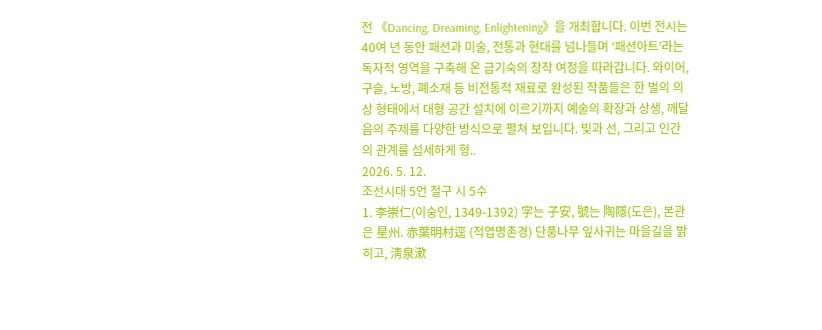전 《Dancing, Dreaming, Enlightening》을 개최합니다. 이번 전시는 40여 년 동안 패션과 미술, 전통과 현대를 넘나들며 ‘패션아트’라는 독자적 영역을 구축해 온 금기숙의 창작 여정을 따라갑니다. 와이어, 구슬, 노방, 폐소재 등 비전통적 재료로 완성된 작품들은 한 벌의 의상 형태에서 대형 공간 설치에 이르기까지 예술의 확장과 상생, 깨달음의 주제를 다양한 방식으로 펼쳐 보입니다. 빛과 선, 그리고 인간의 관계를 섬세하게 형..
2026. 5. 12.
조선시대 5언 절구 시 5수
1. 李崇仁(이숭인, 1349-1392) 字는 子安, 號는 陶隱(도은), 본관은 星州. 赤葉明村逕 (적엽명촌경) 단풍나무 잎사귀는 마을길을 밝히고, 淸泉漱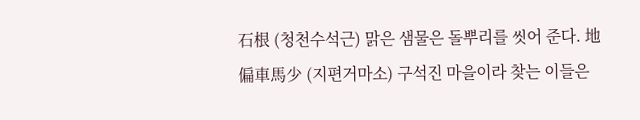石根 (청천수석근) 맑은 샘물은 돌뿌리를 씻어 준다. 地偏車馬少 (지편거마소) 구석진 마을이라 찾는 이들은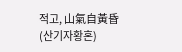적고, 山氣自黃昏 (산기자황혼)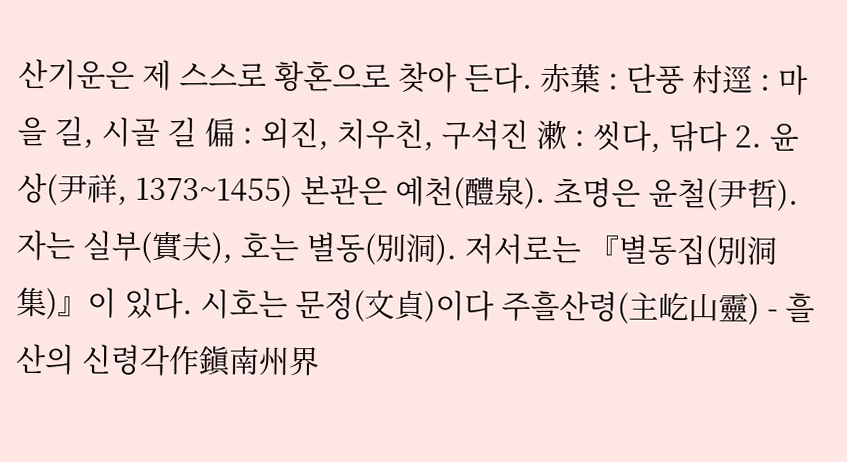산기운은 제 스스로 황혼으로 찾아 든다. 赤葉 : 단풍 村逕 : 마을 길, 시골 길 偏 : 외진, 치우친, 구석진 漱 : 씻다, 닦다 2. 윤상(尹祥, 1373~1455) 본관은 예천(醴泉). 초명은 윤철(尹哲). 자는 실부(實夫), 호는 별동(別洞). 저서로는 『별동집(別洞集)』이 있다. 시호는 문정(文貞)이다 주흘산령(主屹山靈) - 흘산의 신령각作鎭南州界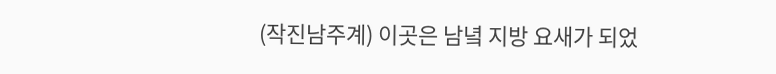(작진남주계) 이곳은 남녘 지방 요새가 되었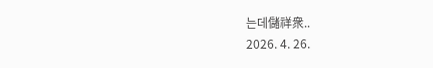는데儲祥衆..
2026. 4. 26.